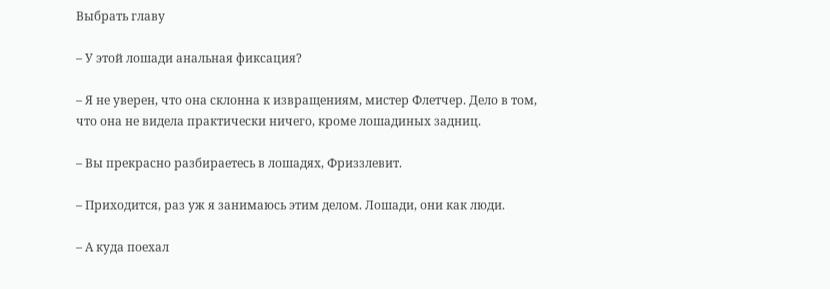Выбрать главу

– У этой лошади анальная фиксация?

– Я не уверен, что она склонна к извращениям, мистер Флетчер. Дело в том, что она не видела практически ничего, кроме лошадиных задниц.

– Вы прекрасно разбираетесь в лошадях, Фриззлевит.

– Приходится, раз уж я занимаюсь этим делом. Лошади, они как люди.

– А куда поехал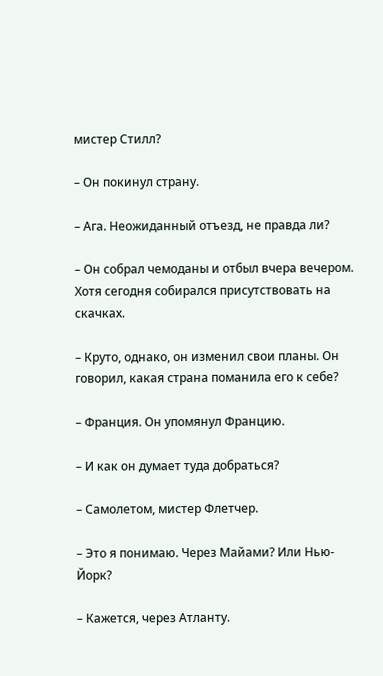мистер Стилл?

– Он покинул страну.

– Ага. Неожиданный отъезд, не правда ли?

– Он собрал чемоданы и отбыл вчера вечером. Хотя сегодня собирался присутствовать на скачках.

– Круто, однако, он изменил свои планы. Он говорил, какая страна поманила его к себе?

– Франция. Он упомянул Францию.

– И как он думает туда добраться?

– Самолетом, мистер Флетчер.

– Это я понимаю. Через Майами? Или Нью-Йорк?

– Кажется, через Атланту.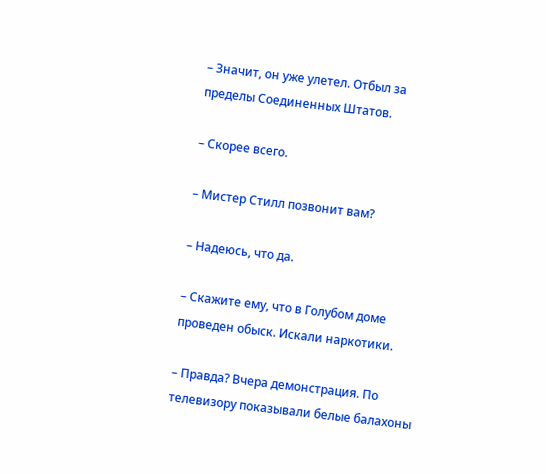– Значит, он уже улетел. Отбыл за пределы Соединенных Штатов.

– Скорее всего.

– Мистер Стилл позвонит вам?

– Надеюсь, что да.

– Скажите ему, что в Голубом доме проведен обыск. Искали наркотики.

– Правда? Вчера демонстрация. По телевизору показывали белые балахоны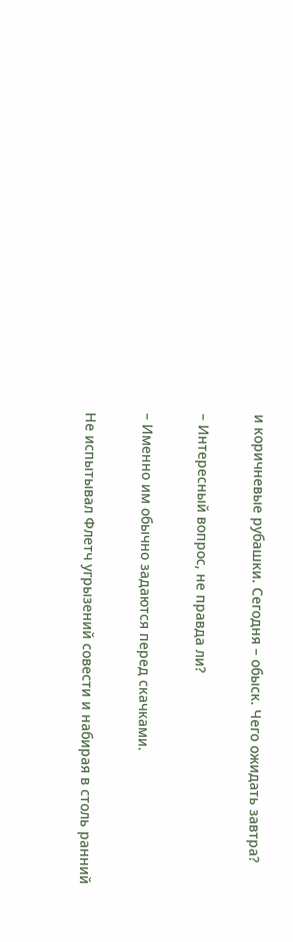и коричневые рубашки. Сегодня – обыск. Чего ожидать завтра?

– Интересный вопрос, не правда ли?

– Именно им обычно задаются перед скачками.

Не испытывал Флетч угрызений совести и набирая в столь ранний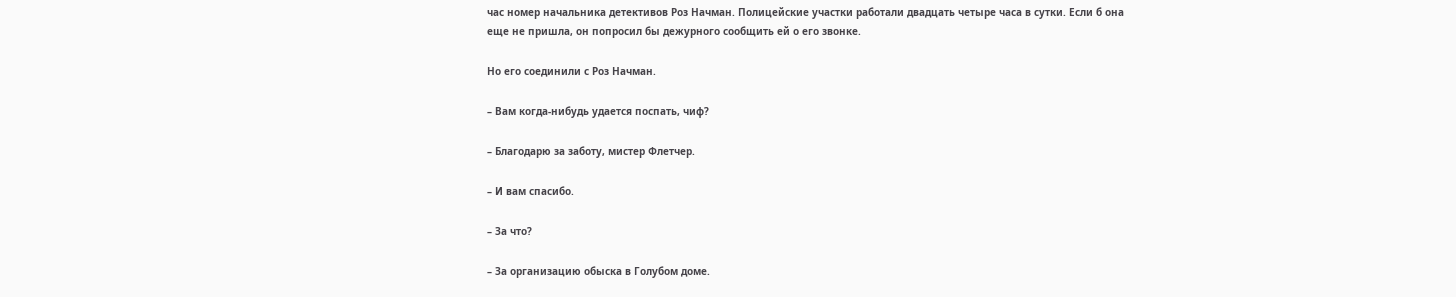час номер начальника детективов Роз Начман. Полицейские участки работали двадцать четыре часа в сутки. Если б она еще не пришла, он попросил бы дежурного сообщить ей о его звонке.

Но его соединили с Роз Начман.

– Вам когда-нибудь удается поспать, чиф?

– Благодарю за заботу, мистер Флетчер.

– И вам спасибо.

– За что?

– За организацию обыска в Голубом доме.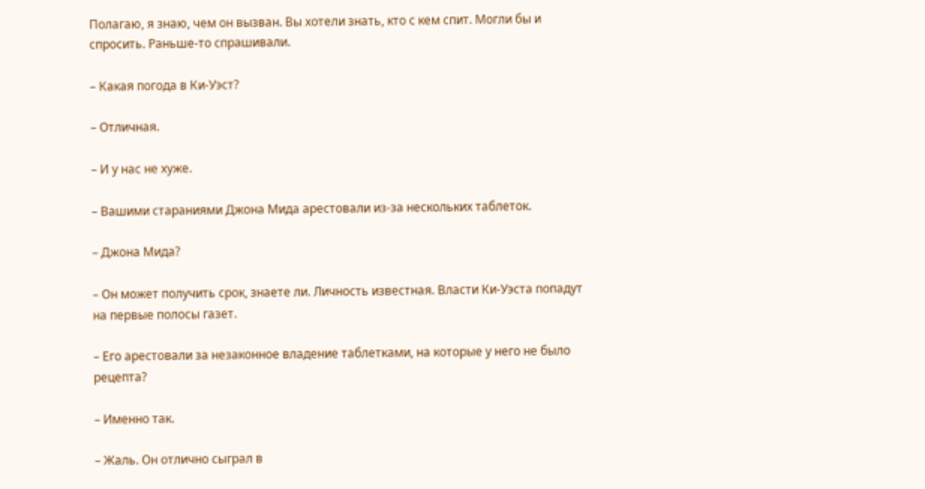Полагаю, я знаю, чем он вызван. Вы хотели знать, кто с кем спит. Могли бы и спросить. Раньше-то спрашивали.

– Какая погода в Ки-Уэст?

– Отличная.

– И у нас не хуже.

– Вашими стараниями Джона Мида арестовали из-за нескольких таблеток.

– Джона Мида?

– Он может получить срок, знаете ли. Личность известная. Власти Ки-Уэста попадут на первые полосы газет.

– Его арестовали за незаконное владение таблетками, на которые у него не было рецепта?

– Именно так.

– Жаль. Он отлично сыграл в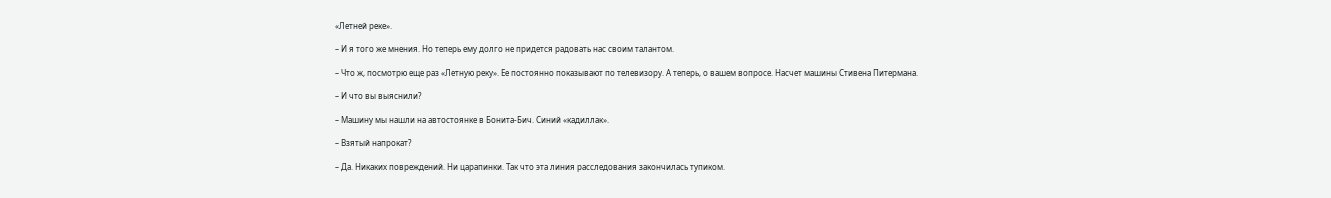«Летней реке».

– И я того же мнения. Но теперь ему долго не придется радовать нас своим талантом.

– Что ж, посмотрю еще раз «Летную реку». Ее постоянно показывают по телевизору. А теперь, о вашем вопросе. Насчет машины Стивена Питермана.

– И что вы выяснили?

– Машину мы нашли на автостоянке в Бонита-Бич. Синий «кадиллак».

– Взятый напрокат?

– Да. Никаких повреждений. Ни царапинки. Так что эта линия расследования закончилась тупиком.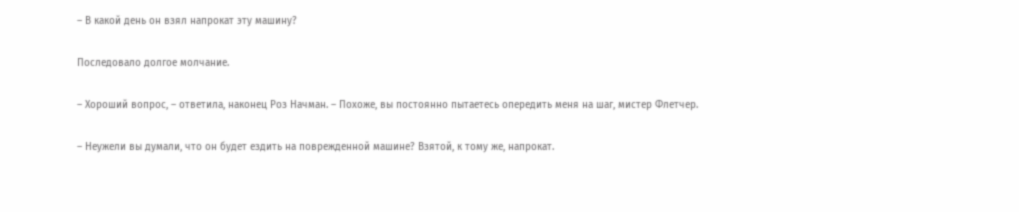– В какой день он взял напрокат эту машину?

Последовало долгое молчание.

– Хороший вопрос, – ответила, наконец Роз Начман. – Похоже, вы постоянно пытаетесь опередить меня на шаг, мистер Флетчер.

– Неужели вы думали, что он будет ездить на поврежденной машине? Взятой, к тому же, напрокат.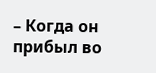– Когда он прибыл во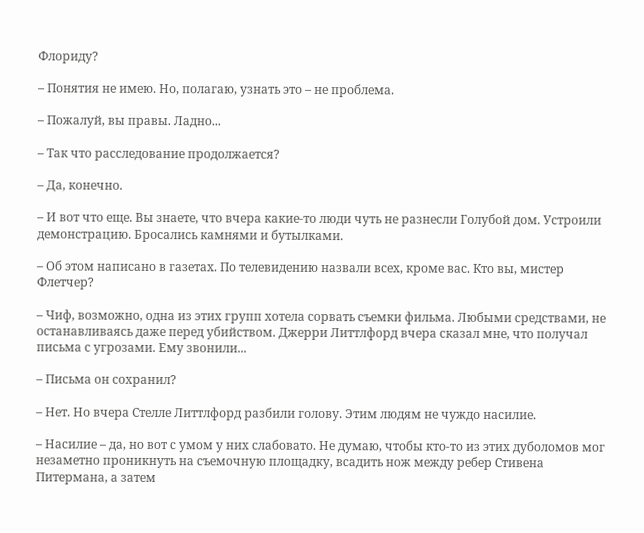Флориду?

– Понятия не имею. Но, полагаю, узнать это – не проблема.

– Пожалуй, вы правы. Ладно...

– Так что расследование продолжается?

– Да, конечно.

– И вот что еще. Вы знаете, что вчера какие-то люди чуть не разнесли Голубой дом. Устроили демонстрацию. Бросались камнями и бутылками.

– Об этом написано в газетах. По телевидению назвали всех, кроме вас. Кто вы, мистер Флетчер?

– Чиф, возможно, одна из этих групп хотела сорвать съемки фильма. Любыми средствами, не останавливаясь даже перед убийством. Джерри Литтлфорд вчера сказал мне, что получал письма с угрозами. Ему звонили...

– Письма он сохранил?

– Нет. Но вчера Стелле Литтлфорд разбили голову. Этим людям не чуждо насилие.

– Насилие – да, но вот с умом у них слабовато. Не думаю, чтобы кто-то из этих дуболомов мог незаметно проникнуть на съемочную площадку, всадить нож между ребер Стивена Питермана, а затем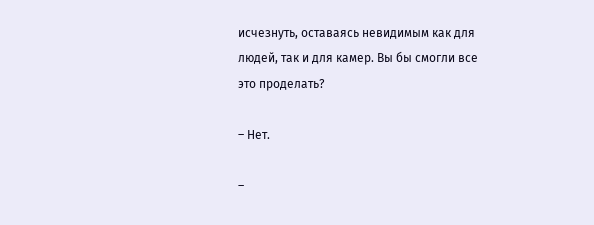исчезнуть, оставаясь невидимым как для людей, так и для камер. Вы бы смогли все это проделать?

– Нет.

–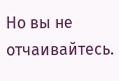Но вы не отчаивайтесь.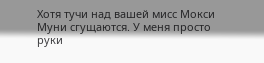Хотя тучи над вашей мисс Мокси Муни сгущаются. У меня просто руки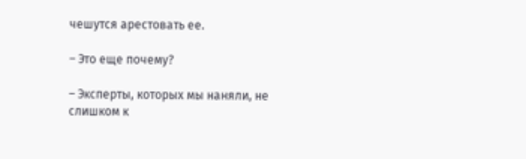чешутся арестовать ее.

– Это еще почему?

– Эксперты, которых мы наняли, не слишком к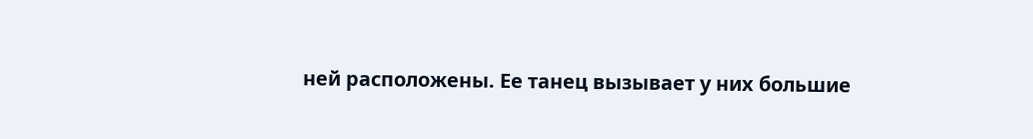ней расположены. Ее танец вызывает у них большие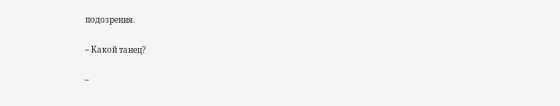подозрения.

– Какой танец?

–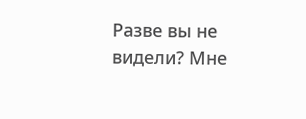Разве вы не видели? Мне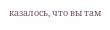казалось, что вы там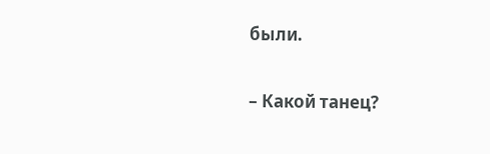были.

– Какой танец?